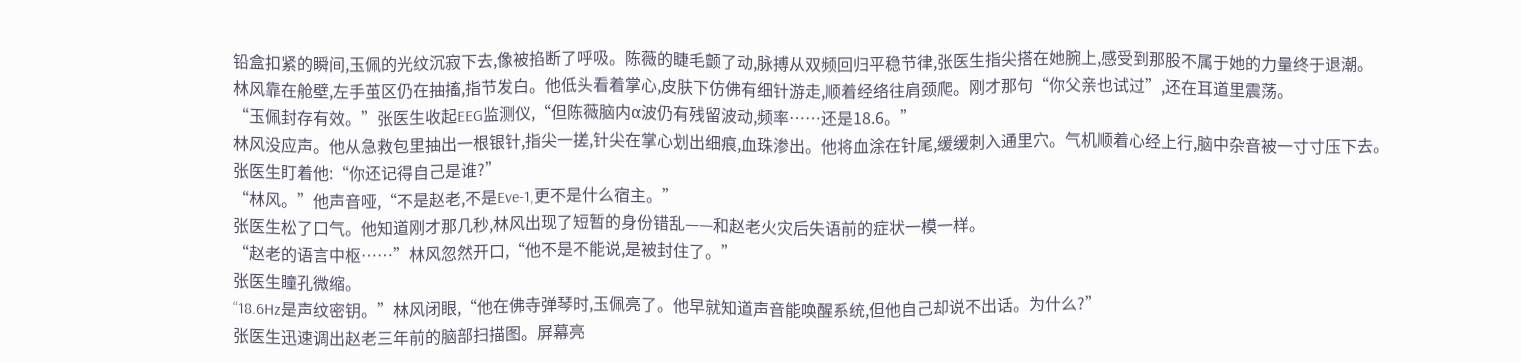铅盒扣紧的瞬间,玉佩的光纹沉寂下去,像被掐断了呼吸。陈薇的睫毛颤了动,脉搏从双频回归平稳节律,张医生指尖搭在她腕上,感受到那股不属于她的力量终于退潮。
林风靠在舱壁,左手茧区仍在抽搐,指节发白。他低头看着掌心,皮肤下仿佛有细针游走,顺着经络往肩颈爬。刚才那句“你父亲也试过”,还在耳道里震荡。
“玉佩封存有效。”张医生收起EEG监测仪,“但陈薇脑内α波仍有残留波动,频率……还是18.6。”
林风没应声。他从急救包里抽出一根银针,指尖一搓,针尖在掌心划出细痕,血珠渗出。他将血涂在针尾,缓缓刺入通里穴。气机顺着心经上行,脑中杂音被一寸寸压下去。
张医生盯着他:“你还记得自己是谁?”
“林风。”他声音哑,“不是赵老,不是Eve-1,更不是什么宿主。”
张医生松了口气。他知道刚才那几秒,林风出现了短暂的身份错乱——和赵老火灾后失语前的症状一模一样。
“赵老的语言中枢……”林风忽然开口,“他不是不能说,是被封住了。”
张医生瞳孔微缩。
“18.6Hz是声纹密钥。”林风闭眼,“他在佛寺弹琴时,玉佩亮了。他早就知道声音能唤醒系统,但他自己却说不出话。为什么?”
张医生迅速调出赵老三年前的脑部扫描图。屏幕亮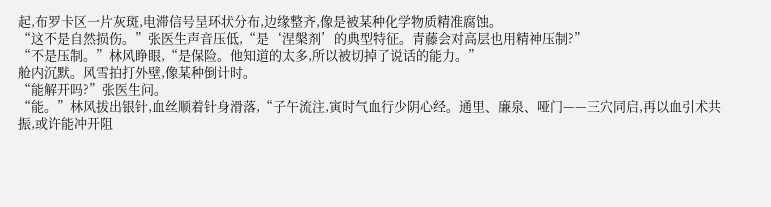起,布罗卡区一片灰斑,电滞信号呈环状分布,边缘整齐,像是被某种化学物质精准腐蚀。
“这不是自然损伤。”张医生声音压低,“是‘涅槃剂’的典型特征。青藤会对高层也用精神压制?”
“不是压制。”林风睁眼,“是保险。他知道的太多,所以被切掉了说话的能力。”
舱内沉默。风雪拍打外壁,像某种倒计时。
“能解开吗?”张医生问。
“能。”林风拔出银针,血丝顺着针身滑落,“子午流注,寅时气血行少阴心经。通里、廉泉、哑门——三穴同启,再以血引术共振,或许能冲开阻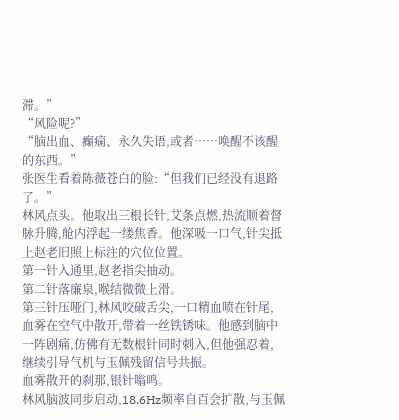滞。”
“风险呢?”
“脑出血、癫痫、永久失语,或者……唤醒不该醒的东西。”
张医生看着陈薇苍白的脸:“但我们已经没有退路了。”
林风点头。他取出三根长针,艾条点燃,热流顺着督脉升腾,舱内浮起一缕焦香。他深吸一口气,针尖抵上赵老旧照上标注的穴位位置。
第一针入通里,赵老指尖抽动。
第二针落廉泉,喉结微微上滑。
第三针压哑门,林风咬破舌尖,一口精血喷在针尾,血雾在空气中散开,带着一丝铁锈味。他感到脑中一阵剧痛,仿佛有无数根针同时刺入,但他强忍着,继续引导气机与玉佩残留信号共振。
血雾散开的刹那,银针嗡鸣。
林风脑波同步启动,18.6Hz频率自百会扩散,与玉佩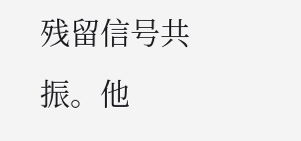残留信号共振。他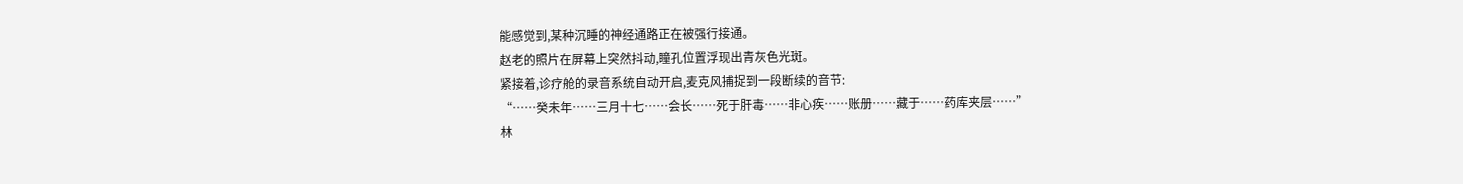能感觉到,某种沉睡的神经通路正在被强行接通。
赵老的照片在屏幕上突然抖动,瞳孔位置浮现出青灰色光斑。
紧接着,诊疗舱的录音系统自动开启,麦克风捕捉到一段断续的音节:
“……癸未年……三月十七……会长……死于肝毒……非心疾……账册……藏于……药库夹层……”
林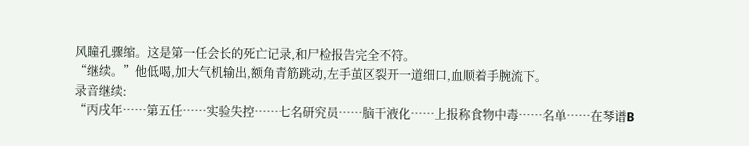风瞳孔骤缩。这是第一任会长的死亡记录,和尸检报告完全不符。
“继续。”他低喝,加大气机输出,额角青筋跳动,左手茧区裂开一道细口,血顺着手腕流下。
录音继续:
“丙戌年……第五任……实验失控……七名研究员……脑干液化……上报称食物中毒……名单……在琴谱B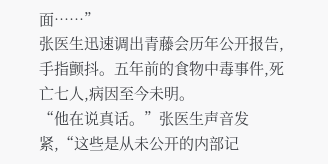面……”
张医生迅速调出青藤会历年公开报告,手指颤抖。五年前的食物中毒事件,死亡七人,病因至今未明。
“他在说真话。”张医生声音发紧,“这些是从未公开的内部记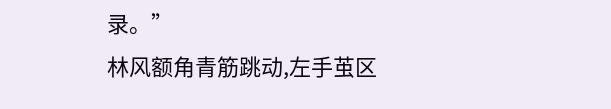录。”
林风额角青筋跳动,左手茧区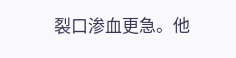裂口渗血更急。他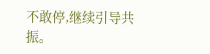不敢停,继续引导共振。